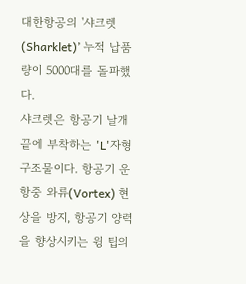대한항공의 '샤크렛(Sharklet)’ 누적 납품량이 5000대를 돌파했다.
샤크렛은 항공기 날개 끝에 부착하는 'L'자형 구조물이다. 항공기 운항중 와류(Vortex) 현상을 방지, 항공기 양력을 향상시키는 윙 팁의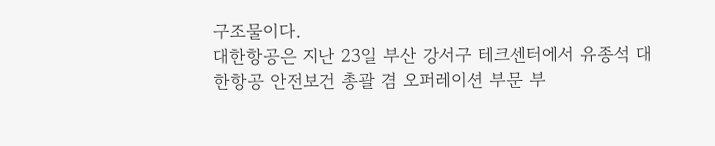구조물이다.
대한항공은 지난 23일 부산 강서구 테크센터에서 유종석 대한항공 안전보건 총괄 겸 오퍼레이션 부문 부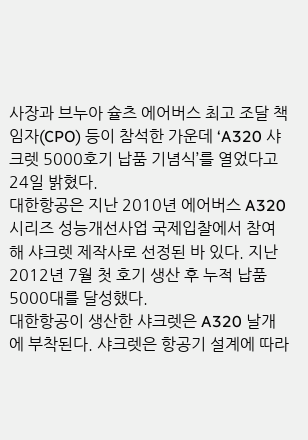사장과 브누아 슐츠 에어버스 최고 조달 책임자(CPO) 등이 참석한 가운데 ‘A320 샤크렛 5000호기 납품 기념식’를 열었다고 24일 밝혔다.
대한항공은 지난 2010년 에어버스 A320 시리즈 성능개선사업 국제입찰에서 참여해 샤크렛 제작사로 선정된 바 있다. 지난 2012년 7월 첫 호기 생산 후 누적 납품 5000대를 달성했다.
대한항공이 생산한 샤크렛은 A320 날개에 부착된다. 샤크렛은 항공기 설계에 따라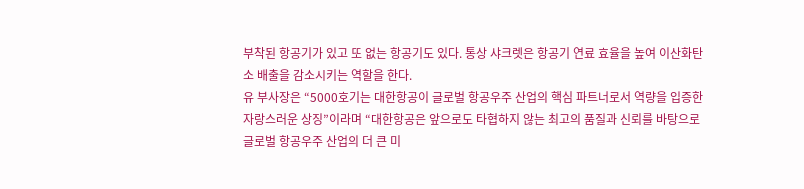부착된 항공기가 있고 또 없는 항공기도 있다. 통상 샤크렛은 항공기 연료 효율을 높여 이산화탄소 배출을 감소시키는 역할을 한다.
유 부사장은 “5000호기는 대한항공이 글로벌 항공우주 산업의 핵심 파트너로서 역량을 입증한 자랑스러운 상징”이라며 “대한항공은 앞으로도 타협하지 않는 최고의 품질과 신뢰를 바탕으로 글로벌 항공우주 산업의 더 큰 미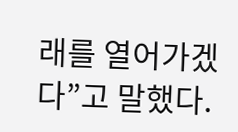래를 열어가겠다”고 말했다.